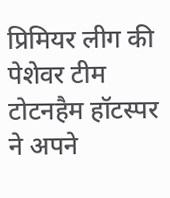प्रिमियर लीग की पेशेवर टीम टोटनहैम हॉटस्पर ने अपने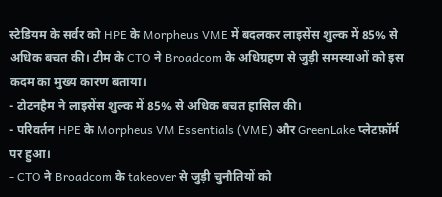स्टेडियम के सर्वर को HPE के Morpheus VME में बदलकर लाइसेंस शुल्क में 85% से अधिक बचत की। टीम के CTO ने Broadcom के अधिग्रहण से जुड़ी समस्याओं को इस कदम का मुख्य कारण बताया।
- टोटनहैम ने लाइसेंस शुल्क में 85% से अधिक बचत हासिल की।
- परिवर्तन HPE के Morpheus VM Essentials (VME) और GreenLake प्लेटफ़ॉर्म पर हुआ।
- CTO ने Broadcom के takeover से जुड़ी चुनौतियों को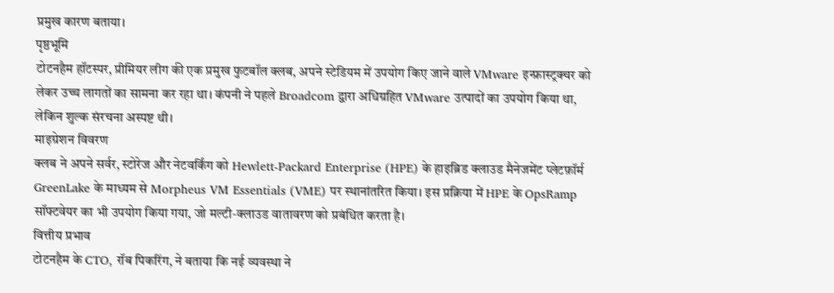प्रमुख कारण बताया।
पृष्ठभूमि
टोटनहैम हॉटस्पर, प्रीमियर लीग की एक प्रमुख फुटबॉल क्लब, अपने स्टेडियम में उपयोग किए जाने वाले VMware इन्फ्रास्ट्रक्चर को लेकर उच्च लागतों का सामना कर रहा था। कंपनी ने पहले Broadcom द्वारा अधिग्रहित VMware उत्पादों का उपयोग किया था, लेकिन शुल्क संरचना अस्पष्ट थी।
माइग्रेशन विवरण
क्लब ने अपने सर्वर, स्टोरेज और नेटवर्किंग को Hewlett‑Packard Enterprise (HPE) के हाइब्रिड क्लाउड मैनेजमेंट प्लेटफ़ॉर्म GreenLake के माध्यम से Morpheus VM Essentials (VME) पर स्थानांतरित किया। इस प्रक्रिया में HPE के OpsRamp सॉफ्टवेयर का भी उपयोग किया गया, जो मल्टी‑क्लाउड वातावरण को प्रबंधित करता है।
वित्तीय प्रभाव
टोटनहैम के CTO, रॉब पिकरिंग, ने बताया कि नई व्यवस्था ने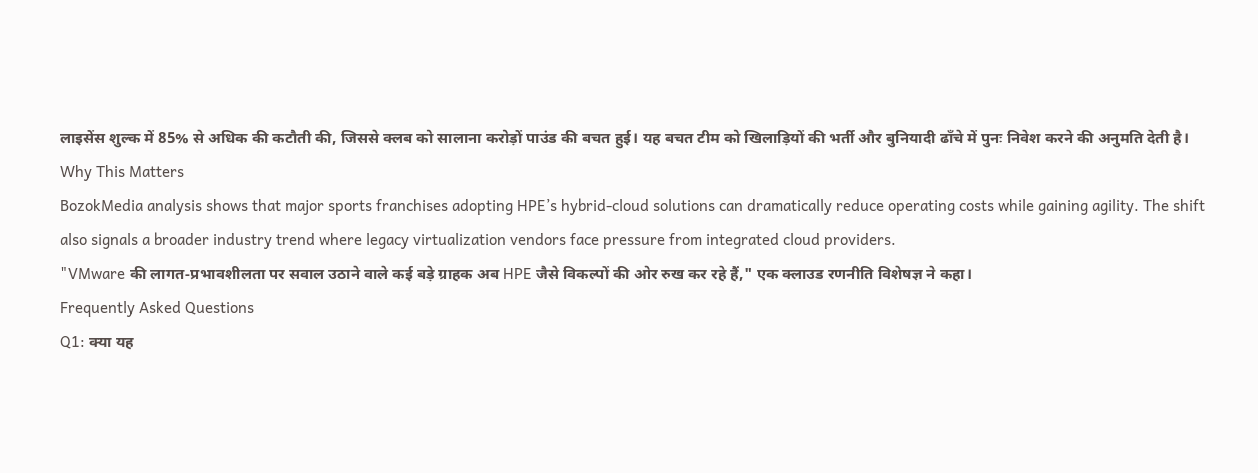लाइसेंस शुल्क में 85% से अधिक की कटौती की, जिससे क्लब को सालाना करोड़ों पाउंड की बचत हुई। यह बचत टीम को खिलाड़ियों की भर्ती और बुनियादी ढाँचे में पुनः निवेश करने की अनुमति देती है।
Why This Matters
BozokMedia analysis shows that major sports franchises adopting HPE’s hybrid‑cloud solutions can dramatically reduce operating costs while gaining agility. The shift also signals a broader industry trend where legacy virtualization vendors face pressure from integrated cloud providers.
"VMware की लागत‑प्रभावशीलता पर सवाल उठाने वाले कई बड़े ग्राहक अब HPE जैसे विकल्पों की ओर रुख कर रहे हैं," एक क्लाउड रणनीति विशेषज्ञ ने कहा।
Frequently Asked Questions
Q1: क्या यह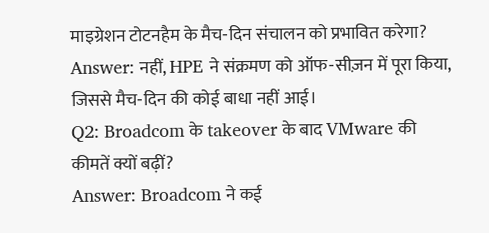माइग्रेशन टोटनहैम के मैच‑दिन संचालन को प्रभावित करेगा?
Answer: नहीं, HPE ने संक्रमण को ऑफ‑सीज़न में पूरा किया, जिससे मैच‑दिन की कोई बाधा नहीं आई।
Q2: Broadcom के takeover के बाद VMware की कीमतें क्यों बढ़ीं?
Answer: Broadcom ने कई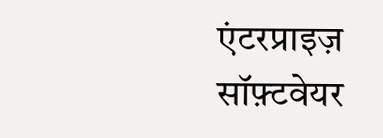एंटरप्राइज़ सॉफ़्टवेयर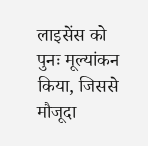लाइसेंस को पुनः मूल्यांकन किया, जिससे मौजूदा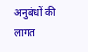अनुबंधों की लागत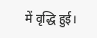में वृद्धि हुई।